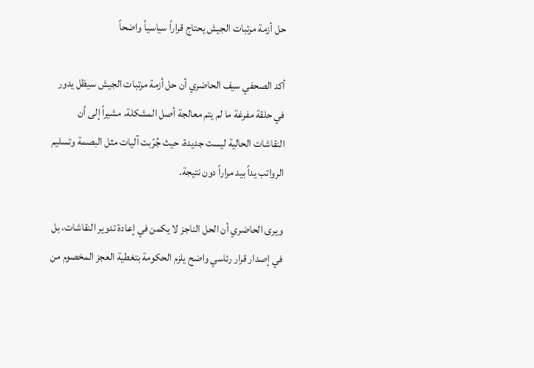حل أزمة مرتبات الجيش يحتاج قراراً سياسياً واضحاً

أكد الصحفي سيف الحاضري أن حل أزمة مرتبات الجيش سيظل يدور في حلقة مفرغة ما لم يتم معالجة أصل المشكلة، مشيراً إلى أن النقاشات الحالية ليست جديدة، حيث جُرّبت آليات مثل البصمة وتسليم الرواتب يداً بيد مراراً دون نتيجة.

ويرى الحاضري أن الحل الناجز لا يكمن في إعادة تدوير النقاشات، بل في إصدار قرار رئاسي واضح يلزم الحكومة بتغطية العجز المخصوم من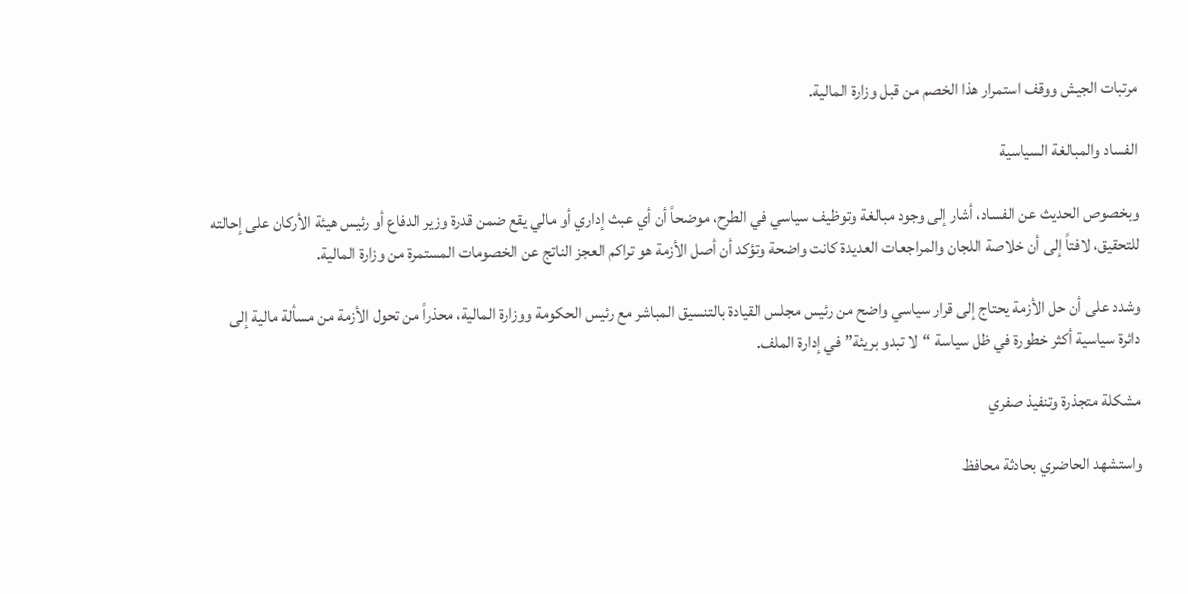مرتبات الجيش ووقف استمرار هذا الخصم من قبل وزارة المالية.

الفساد والمبالغة السياسية

وبخصوص الحديث عن الفساد، أشار إلى وجود مبالغة وتوظيف سياسي في الطرح، موضحاً أن أي عبث إداري أو مالي يقع ضمن قدرة وزير الدفاع أو رئيس هيئة الأركان على إحالته للتحقيق، لافتاً إلى أن خلاصة اللجان والمراجعات العديدة كانت واضحة وتؤكد أن أصل الأزمة هو تراكم العجز الناتج عن الخصومات المستمرة من وزارة المالية.

وشدد على أن حل الأزمة يحتاج إلى قرار سياسي واضح من رئيس مجلس القيادة بالتنسيق المباشر مع رئيس الحكومة ووزارة المالية، محذراً من تحول الأزمة من مسألة مالية إلى دائرة سياسية أكثر خطورة في ظل سياسة “لا تبدو بريئة” في إدارة الملف.

مشكلة متجذرة وتنفيذ صفري

واستشهد الحاضري بحادثة محافظ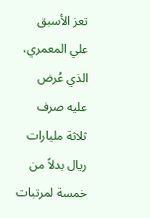تعز الأسبق علي المعمري، الذي عُرض عليه صرف ثلاثة مليارات ريال بدلاً من خمسة لمرتبات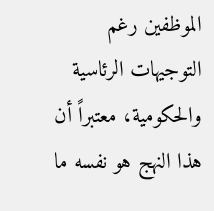الموظفين رغم التوجيهات الرئاسية والحكومية، معتبراً أن هذا النهج هو نفسه ما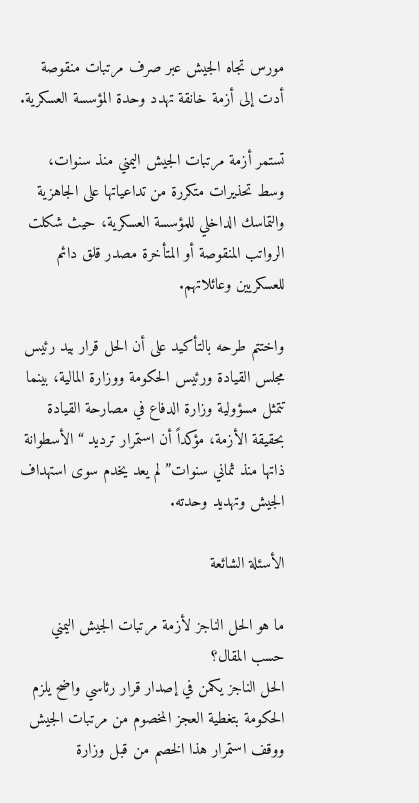مورس تجاه الجيش عبر صرف مرتبات منقوصة أدت إلى أزمة خانقة تهدد وحدة المؤسسة العسكرية.

تستمر أزمة مرتبات الجيش اليمني منذ سنوات، وسط تحذيرات متكررة من تداعياتها على الجاهزية والتماسك الداخلي للمؤسسة العسكرية، حيث شكلت الرواتب المنقوصة أو المتأخرة مصدر قلق دائم للعسكريين وعائلاتهم.

واختتم طرحه بالتأكيد على أن الحل قرار بيد رئيس مجلس القيادة ورئيس الحكومة ووزارة المالية، بينما تتمثل مسؤولية وزارة الدفاع في مصارحة القيادة بحقيقة الأزمة، مؤكداً أن استمرار ترديد “الأسطوانة ذاتها منذ ثماني سنوات” لم يعد يخدم سوى استهداف الجيش وتهديد وحدته.

الأسئلة الشائعة

ما هو الحل الناجز لأزمة مرتبات الجيش اليمني حسب المقال؟
الحل الناجز يكمن في إصدار قرار رئاسي واضح يلزم الحكومة بتغطية العجز المخصوم من مرتبات الجيش ووقف استمرار هذا الخصم من قبل وزارة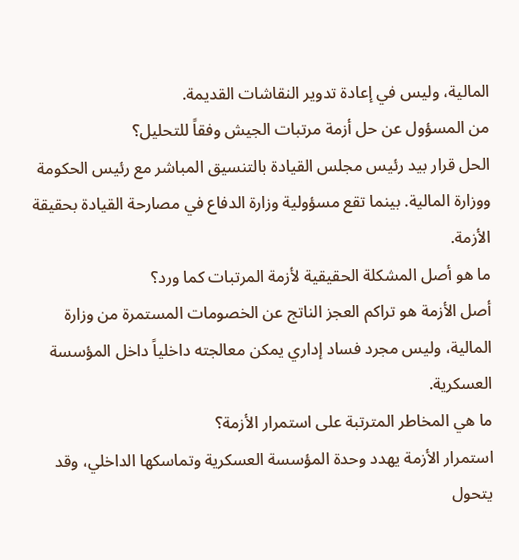المالية، وليس في إعادة تدوير النقاشات القديمة.
من المسؤول عن حل أزمة مرتبات الجيش وفقاً للتحليل؟
الحل قرار بيد رئيس مجلس القيادة بالتنسيق المباشر مع رئيس الحكومة ووزارة المالية. بينما تقع مسؤولية وزارة الدفاع في مصارحة القيادة بحقيقة الأزمة.
ما هو أصل المشكلة الحقيقية لأزمة المرتبات كما ورد؟
أصل الأزمة هو تراكم العجز الناتج عن الخصومات المستمرة من وزارة المالية، وليس مجرد فساد إداري يمكن معالجته داخلياً داخل المؤسسة العسكرية.
ما هي المخاطر المترتبة على استمرار الأزمة؟
استمرار الأزمة يهدد وحدة المؤسسة العسكرية وتماسكها الداخلي، وقد يتحول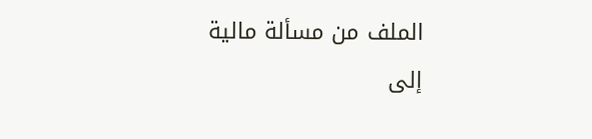الملف من مسألة مالية إلى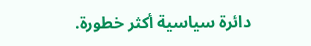دائرة سياسية أكثر خطورة.